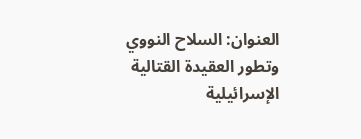العنوان: السلاح النووي وتطور العقيدة القتالية الإسرائيلية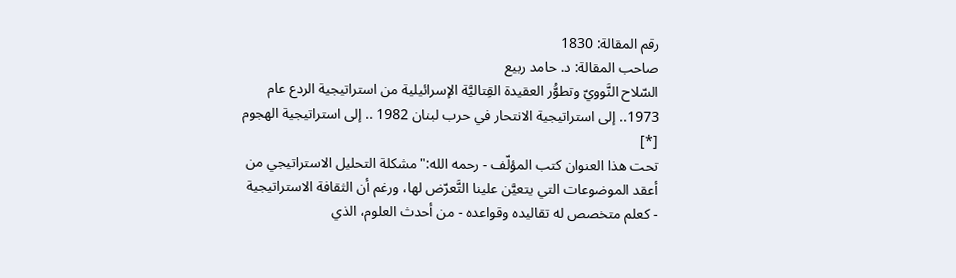رقم المقالة: 1830
صاحب المقالة: د. حامد ربيع
السّلاح النَّوويّ وتطوُّر العقيدة القِتاليَّة الإسرائيلية من استراتيجية الردع عام 1973.. إلى استراتيجية الانتحار في حرب لبنان 1982 .. إلى استراتيجية الهجوم [*]
تحت هذا العنوان كتب المؤلّف - رحمه الله:"مشكلة التحليل الاستراتيجي من أعقد الموضوعات التي يتعيَّن علينا التَّعرّض لها، ورغم أن الثقافة الاستراتيجية - كعلم متخصص له تقاليده وقواعده - من أحدث العلوم، الذي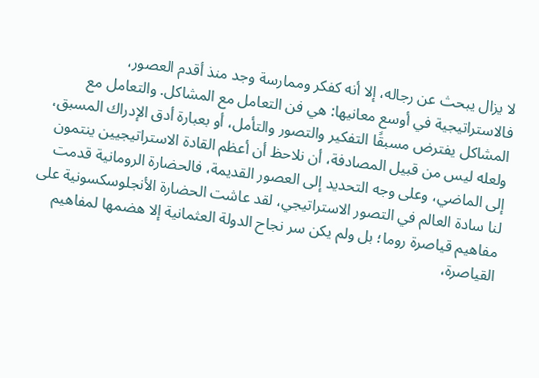لا يزال يبحث عن رجاله، إلا أنه كفكر وممارسة وجد منذ أقدم العصور، فالاستراتيجية في أوسع معانيها: هي فن التعامل مع المشاكل. والتعامل مع المشاكل يفترض مسبقًا التفكير والتصور والتأمل، أو بعبارة أدق الإدراك المسبق، ولعله ليس من قبيل المصادفة، أن نلاحظ أن أعظم القادة الاستراتيجيين ينتمون إلى الماضي، وعلى وجه التحديد إلى العصور القديمة، فالحضارة الرومانية قدمت لنا سادة العالم في التصور الاستراتيجي، لقد عاشت الحضارة الأنجلوسكسونية على مفاهيم قياصرة روما؛ بل ولم يكن سر نجاح الدولة العثمانية إلا هضمها لمفاهيم القياصرة،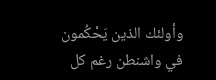وأولئك الذين يَحْكُمون في واشنطن رغم كل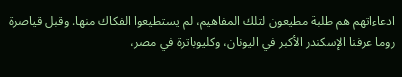ادعاءاتهم هم طلبة مطيعون لتلك المفاهيم، لم يستطيعوا الفكاك منها. وقبل قياصرة روما عرفنا الإسكندر الأكبر في اليونان، وكليوباترة في مصر،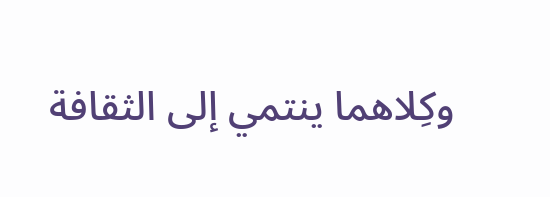وكِلاهما ينتمي إلى الثقافة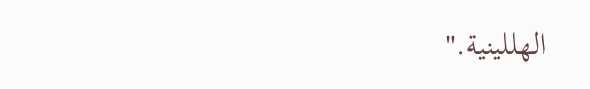الهللينية."